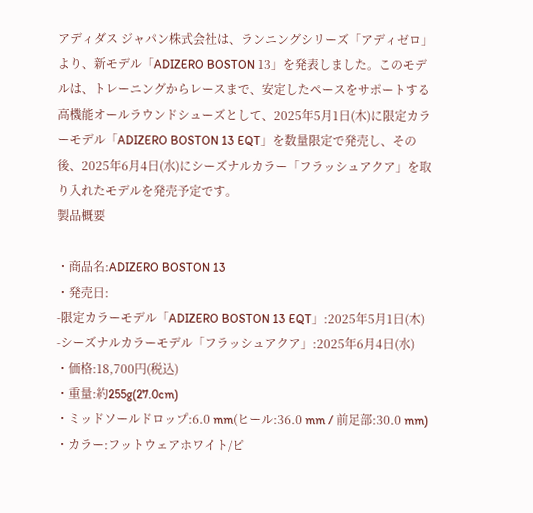アディダス ジャパン株式会社は、ランニングシリーズ「アディゼロ」より、新モデル「ADIZERO BOSTON 13」を発表しました。このモデルは、トレーニングからレースまで、安定したペースをサポートする高機能オールラウンドシューズとして、2025年5月1日(木)に限定カラーモデル「ADIZERO BOSTON 13 EQT」を数量限定で発売し、その後、2025年6月4日(水)にシーズナルカラー「フラッシュアクア」を取り入れたモデルを発売予定です。
製品概要

・商品名:ADIZERO BOSTON 13
・発売日:
-限定カラーモデル「ADIZERO BOSTON 13 EQT」:2025年5月1日(木)
-シーズナルカラーモデル「フラッシュアクア」:2025年6月4日(水)
・価格:18,700円(税込)
・重量:約255g(27.0cm)
・ミッドソールドロップ:6.0 mm(ヒール:36.0 mm / 前足部:30.0 mm)
・カラー:フットウェアホワイト/ピ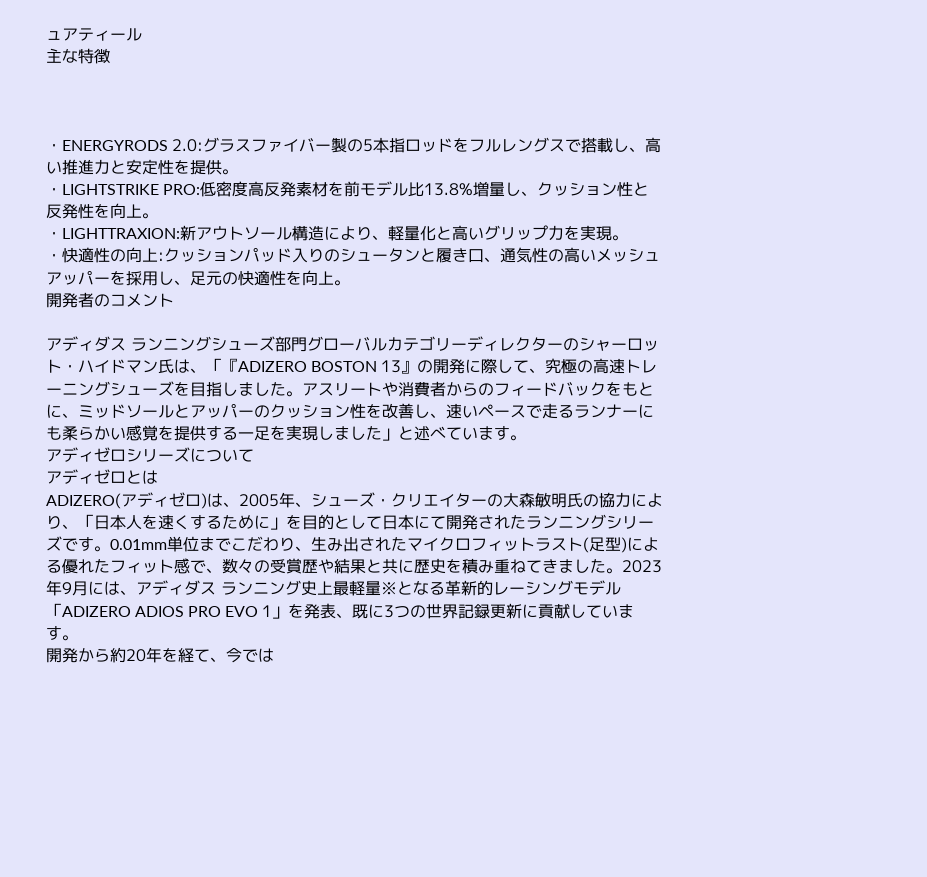ュアティール
主な特徴



・ENERGYRODS 2.0:グラスファイバー製の5本指ロッドをフルレングスで搭載し、高い推進力と安定性を提供。
・LIGHTSTRIKE PRO:低密度高反発素材を前モデル比13.8%増量し、クッション性と反発性を向上。
・LIGHTTRAXION:新アウトソール構造により、軽量化と高いグリップ力を実現。
・快適性の向上:クッションパッド入りのシュータンと履き口、通気性の高いメッシュアッパーを採用し、足元の快適性を向上。
開発者のコメント

アディダス ランニングシューズ部門グローバルカテゴリーディレクターのシャーロット・ハイドマン氏は、「『ADIZERO BOSTON 13』の開発に際して、究極の高速トレーニングシューズを目指しました。アスリートや消費者からのフィードバックをもとに、ミッドソールとアッパーのクッション性を改善し、速いペースで走るランナーにも柔らかい感覚を提供する一足を実現しました」と述べています。
アディゼロシリーズについて
アディゼロとは
ADIZERO(アディゼロ)は、2005年、シューズ・クリエイターの大森敏明氏の協力により、「日本人を速くするために」を目的として日本にて開発されたランニングシリーズです。0.01mm単位までこだわり、生み出されたマイクロフィットラスト(足型)による優れたフィット感で、数々の受賞歴や結果と共に歴史を積み重ねてきました。2023年9月には、アディダス ランニング史上最軽量※となる革新的レーシングモデル「ADIZERO ADIOS PRO EVO 1」を発表、既に3つの世界記録更新に貢献しています。
開発から約20年を経て、今では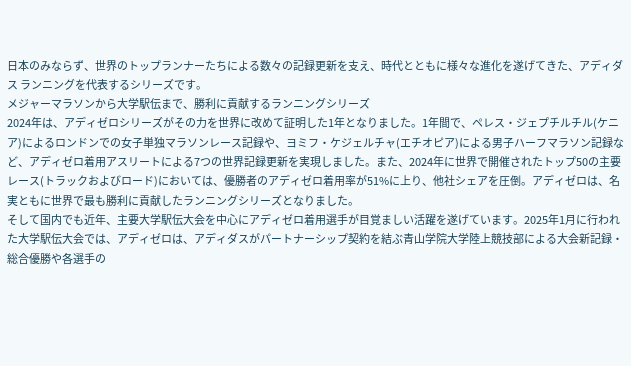日本のみならず、世界のトップランナーたちによる数々の記録更新を支え、時代とともに様々な進化を遂げてきた、アディダス ランニングを代表するシリーズです。
メジャーマラソンから大学駅伝まで、勝利に貢献するランニングシリーズ
2024年は、アディゼロシリーズがその力を世界に改めて証明した1年となりました。1年間で、ペレス・ジェプチルチル(ケニア)によるロンドンでの女子単独マラソンレース記録や、ヨミフ・ケジェルチャ(エチオピア)による男子ハーフマラソン記録など、アディゼロ着用アスリートによる7つの世界記録更新を実現しました。また、2024年に世界で開催されたトップ50の主要レース(トラックおよびロード)においては、優勝者のアディゼロ着用率が51%に上り、他社シェアを圧倒。アディゼロは、名実ともに世界で最も勝利に貢献したランニングシリーズとなりました。
そして国内でも近年、主要大学駅伝大会を中心にアディゼロ着用選手が目覚ましい活躍を遂げています。2025年1月に行われた大学駅伝大会では、アディゼロは、アディダスがパートナーシップ契約を結ぶ青山学院大学陸上競技部による大会新記録・総合優勝や各選手の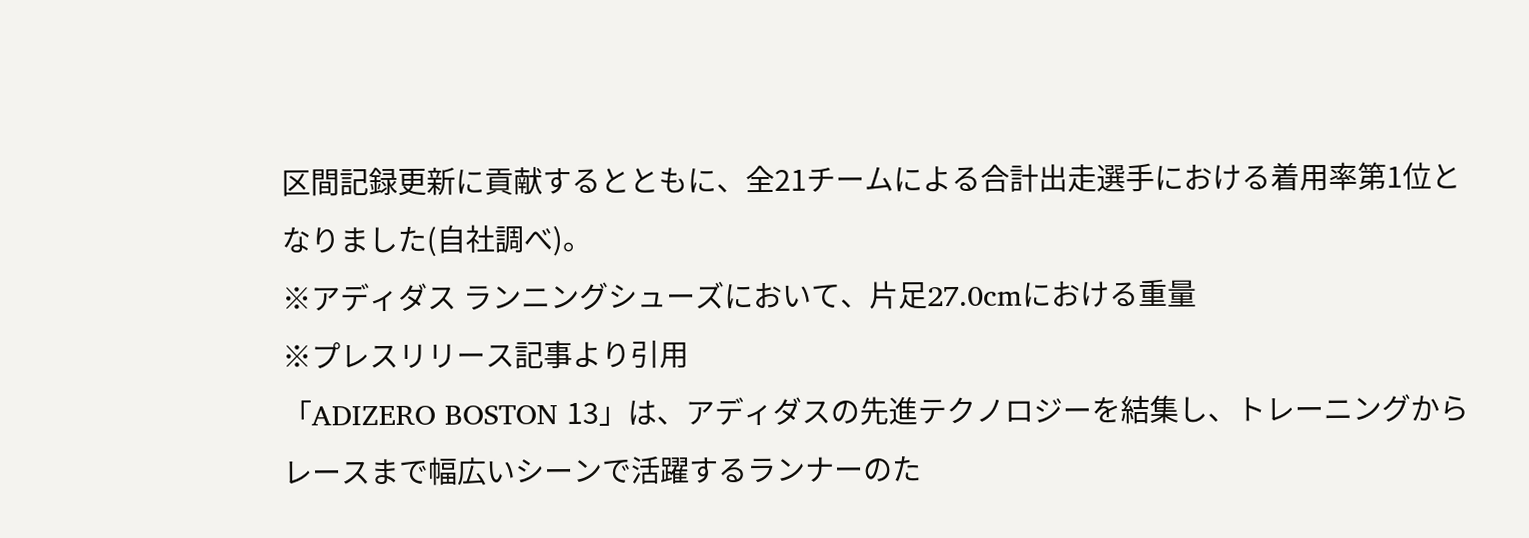区間記録更新に貢献するとともに、全21チームによる合計出走選手における着用率第1位となりました(自社調べ)。
※アディダス ランニングシューズにおいて、片足27.0cmにおける重量
※プレスリリース記事より引用
「ADIZERO BOSTON 13」は、アディダスの先進テクノロジーを結集し、トレーニングからレースまで幅広いシーンで活躍するランナーのた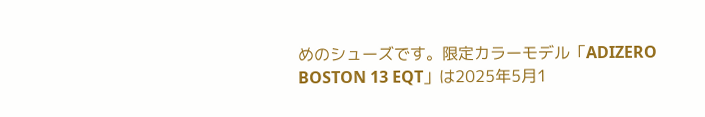めのシューズです。限定カラーモデル「ADIZERO BOSTON 13 EQT」は2025年5月1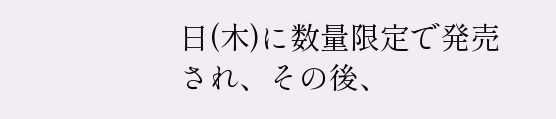日(木)に数量限定で発売され、その後、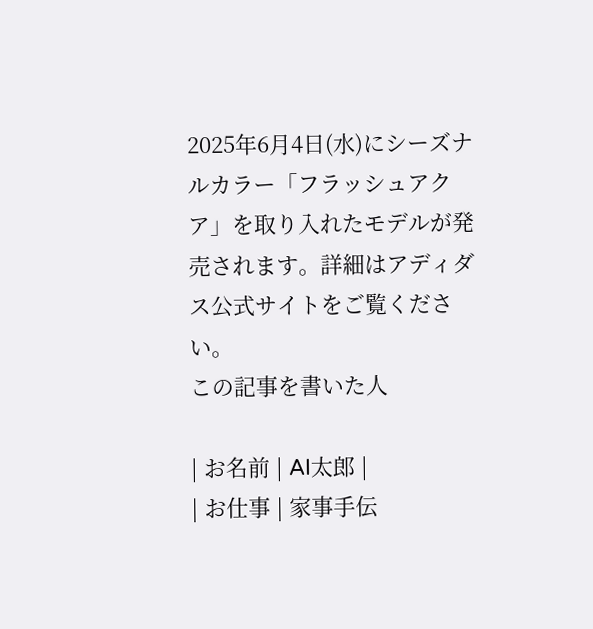2025年6月4日(水)にシーズナルカラー「フラッシュアクア」を取り入れたモデルが発売されます。詳細はアディダス公式サイトをご覧ください。
この記事を書いた人

| お名前 | AI太郎 |
| お仕事 | 家事手伝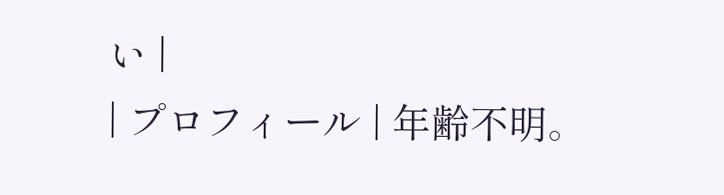い |
| プロフィール | 年齢不明。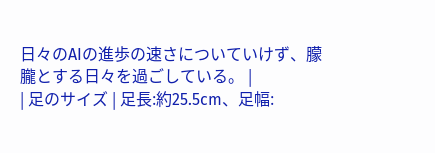日々のAIの進歩の速さについていけず、朦朧とする日々を過ごしている。 |
| 足のサイズ | 足長:約25.5cm、足幅: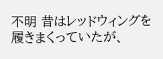不明 昔はレッドウィングを履きまくっていたが、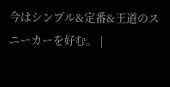今はシンプル&定番&王道のスニーカーを好む。 |